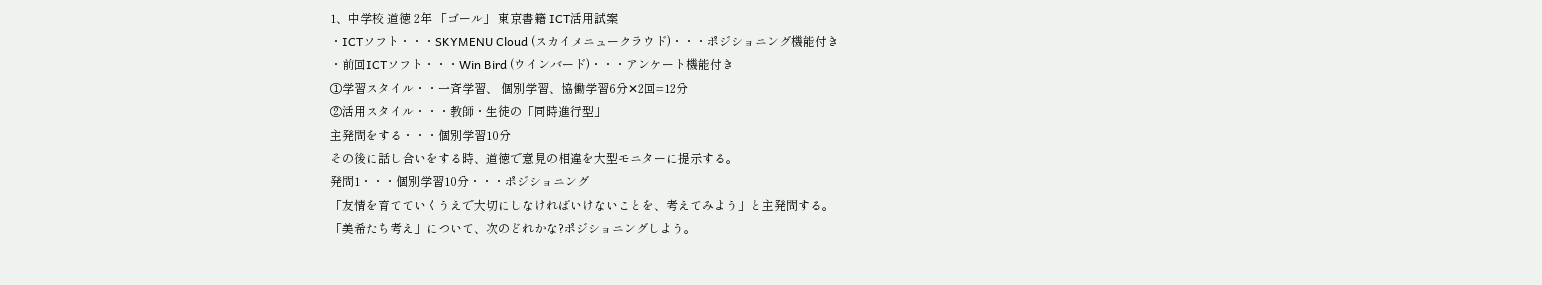1、中学校 道徳 2年 「ゴール」 東京書籍 ICT活用試案
・ICTソフト・・・SKYMENU Cloud (スカイメニュークラウド)・・・ポジショニング機能付き
・前回ICTソフト・・・Win Bird (ウインバード)・・・アンケート機能付き
①学習スタイル・・一斉学習、 個別学習、協働学習6分✕2回=12分
②活用スタイル・・・教師・生徒の「同時進行型」
主発問をする・・・個別学習10分
その後に話し合いをする時、道徳で意見の相違を大型モニターに提示する。
発問1・・・個別学習10分・・・ポジショニング
「友情を育てていくうえで大切にしなければいけないことを、考えてみよう」と主発問する。
「美希たち考え」について、次のどれかな?ポジショニングしよう。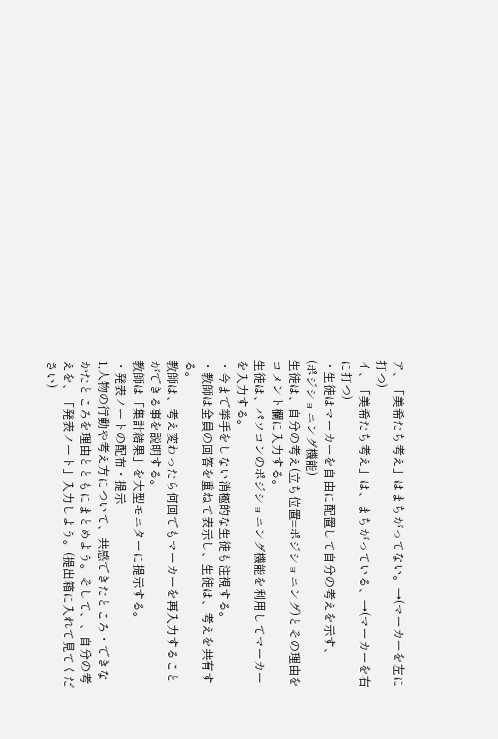ア、「美希たち考え」はまちがってない。→(マーカーを左に打つ)
イ、「美希たち考え」は、まちがっている、→(マーカーを右に打つ)
・生徒はマーカーを自由に配置して自分の考えを示す、
(ポジショニング機能)
生徒は、自分の考え(立ち位置=ポジショニング)とその理由をコメント欄に入力する。
生徒は、パソコンのポジショニング機能を利用してマーカーを入力する。
・今まで挙手をしない消極的な生徒も注視する。
・教師は全員の回答を重ねて表示し、生徒は、考えを共有する。
教師は、考え変わったら何回でもマーカーを再入力することができる事を説明する。
教師は「集計結果」を大型モニターに提示する。
・発表ノートの配布・提示
1,人物の行動や考え方について、共感できたところ・できなかたところを理由とともにまとめよう。そして、、自分の考えを、「発表ノート」入力しよう。(提出箱に入れて見てください)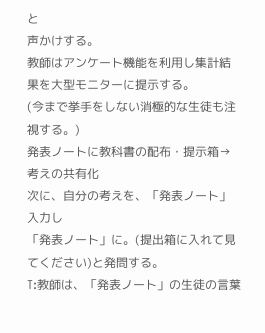と
声かけする。
教師はアンケート機能を利用し集計結果を大型モニターに提示する。
(今まで挙手をしない消極的な生徒も注視する。)
発表ノートに教科書の配布・提示箱→考えの共有化
次に、自分の考えを、「発表ノート」入力し
「発表ノート」に。(提出箱に入れて見てください)と発問する。
T:教師は、「発表ノート」の生徒の言葉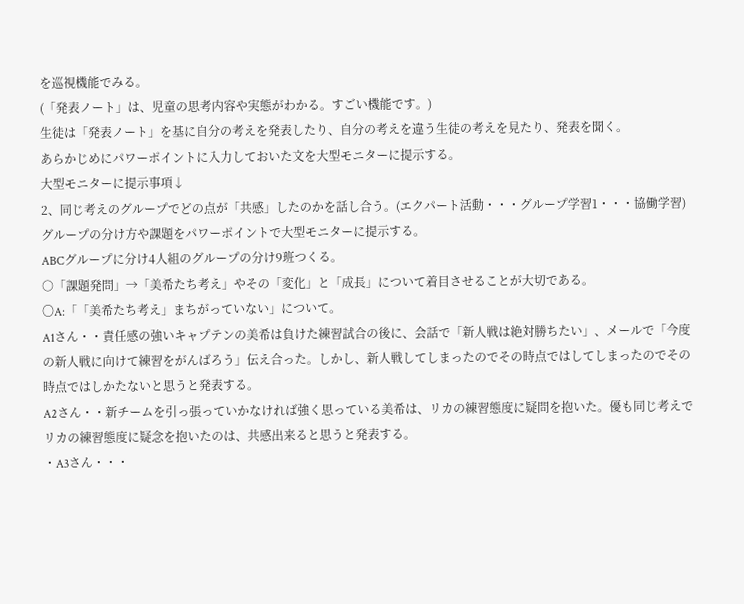を巡視機能でみる。
(「発表ノート」は、児童の思考内容や実態がわかる。すごい機能です。)
生徒は「発表ノート」を基に自分の考えを発表したり、自分の考えを違う生徒の考えを見たり、発表を聞く。
あらかじめにパワーポイントに入力しておいた文を大型モニターに提示する。
大型モニターに提示事項↓
2、同じ考えのグループでどの点が「共感」したのかを話し合う。(エクパート活動・・・グループ学習1・・・協働学習)
グループの分け方や課題をパワーポイントで大型モニターに提示する。
ABCグループに分け4人組のグループの分け9班つくる。
○「課題発問」→「美希たち考え」やその「変化」と「成長」について着目させることが大切である。
〇A:「「美希たち考え」まちがっていない」について。
A1さん・・責任感の強いキャプテンの美希は負けた練習試合の後に、会話で「新人戦は絶対勝ちたい」、メールで「今度の新人戦に向けて練習をがんばろう」伝え合った。しかし、新人戦してしまったのでその時点ではしてしまったのでその時点ではしかたないと思うと発表する。
A2さん・・新チームを引っ張っていかなければ強く思っている美希は、リカの練習態度に疑問を抱いた。優も同じ考えでリカの練習態度に疑念を抱いたのは、共感出来ると思うと発表する。
・A3さん・・・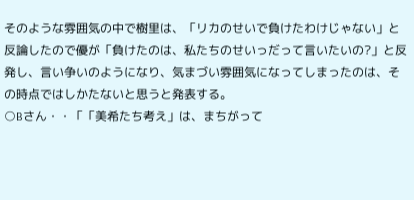そのような雰囲気の中で樹里は、「リカのせいで負けたわけじゃない」と反論したので優が「負けたのは、私たちのせいっだって言いたいの?」と反発し、言い争いのようになり、気まづい雰囲気になってしまったのは、その時点ではしかたないと思うと発表する。
○Bさん・・「「美希たち考え」は、まちがって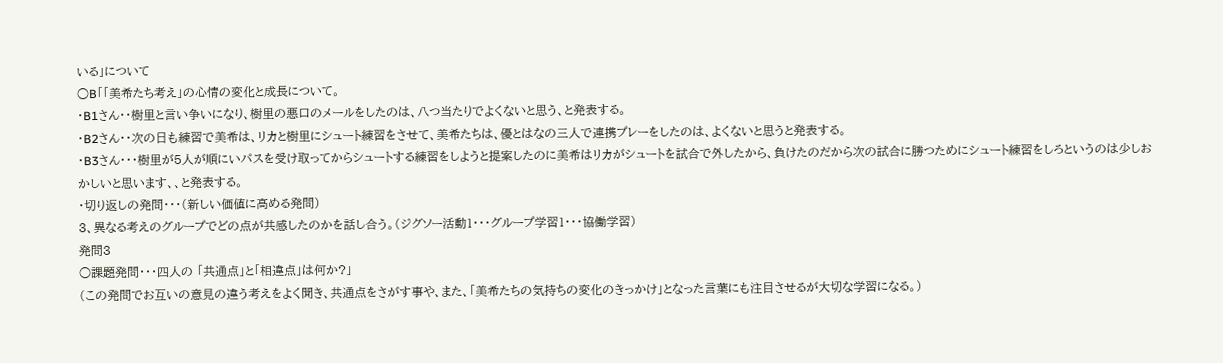いる」について
○B「「美希たち考え」の心情の変化と成長について。
・B1さん・・樹里と言い争いになり、樹里の悪口のメールをしたのは、八つ当たりでよくないと思う、と発表する。
・B2さん・・次の日も練習で美希は、リカと樹里にシュート練習をさせて、美希たちは、優とはなの三人で連携プレーをしたのは、よくないと思うと発表する。
・B3さん・・・樹里が5人が順にいパスを受け取ってからシュートする練習をしようと提案したのに美希はリカがシュートを試合で外したから、負けたのだから次の試合に勝つためにシュート練習をしろというのは少しおかしいと思います、、と発表する。
・切り返しの発問・・・(新しい価値に高める発問)
3、異なる考えのグループでどの点が共感したのかを話し合う。(ジグソー活動1・・・グループ学習1・・・協働学習)
発問3
○課題発問・・・四人の 「共通点」と「相違点」は何か?」
(この発問でお互いの意見の違う考えをよく聞き、共通点をさがす事や、また、「美希たちの気持ちの変化のきっかけ」となった言葉にも注目させるが大切な学習になる。)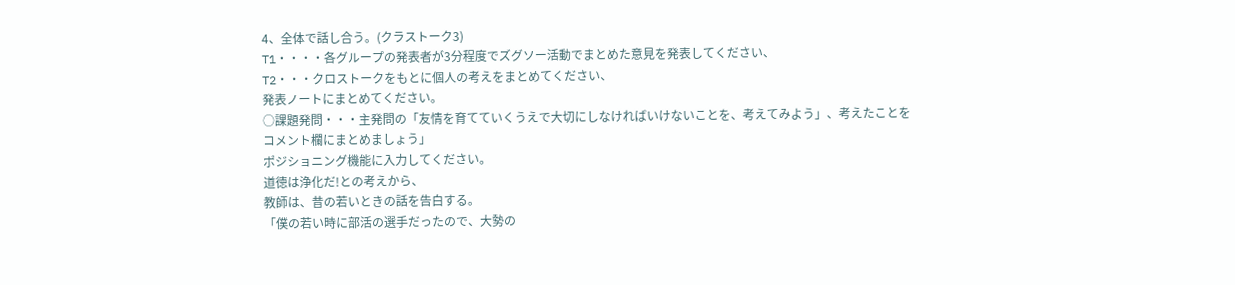4、全体で話し合う。(クラストーク3)
T1・・・・各グループの発表者が3分程度でズグソー活動でまとめた意見を発表してください、
T2・・・クロストークをもとに個人の考えをまとめてください、
発表ノートにまとめてください。
○課題発問・・・主発問の「友情を育てていくうえで大切にしなければいけないことを、考えてみよう」、考えたことを
コメント欄にまとめましょう」
ポジショニング機能に入力してください。
道徳は浄化だ!との考えから、
教師は、昔の若いときの話を告白する。
「僕の若い時に部活の選手だったので、大勢の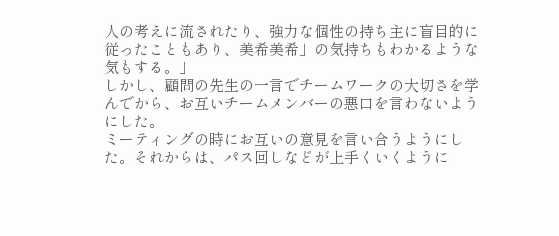人の考えに流されたり、強力な個性の持ち主に盲目的に従ったこともあり、美希美希」の気持ちもわかるような気もする。」
しかし、顧問の先生の一言でチームワークの大切さを学んでから、お互いチームメンバーの悪口を言わないようにした。
ミーティングの時にお互いの意見を言い合うようにした。それからは、パス回しなどが上手くいくように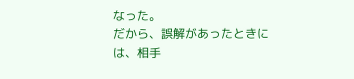なった。
だから、誤解があったときには、相手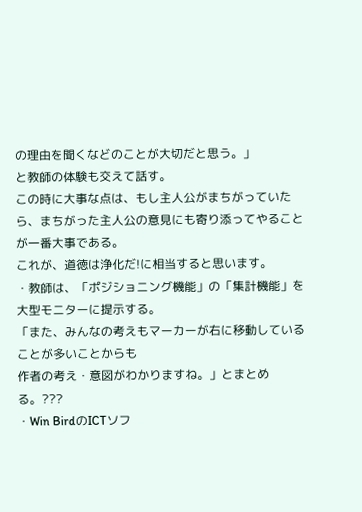の理由を聞くなどのことが大切だと思う。」
と教師の体験も交えて話す。
この時に大事な点は、もし主人公がまちがっていたら、まちがった主人公の意見にも寄り添ってやることが一番大事である。
これが、道徳は浄化だ!に相当すると思います。
・教師は、「ポジショニング機能」の「集計機能」を大型モニターに提示する。
「また、みんなの考えもマーカーが右に移動していることが多いことからも
作者の考え・意図がわかりますね。」とまとめる。???
・Win BirdのICTソフ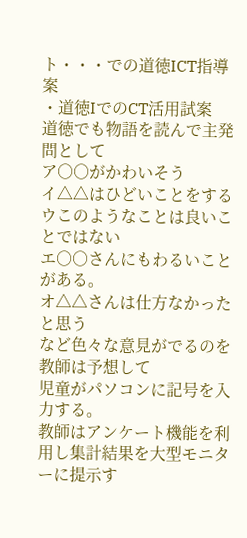ト・・・での道徳ICT指導案
・道徳IでのCT活用試案
道徳でも物語を読んで主発問として
ア○○がかわいそう
イ△△はひどいことをする
ウこのようなことは良いことではない
エ○○さんにもわるいことがある。
オ△△さんは仕方なかったと思う
など色々な意見がでるのを教師は予想して
児童がパソコンに記号を入力する。
教師はアンケート機能を利用し集計結果を大型モニターに提示す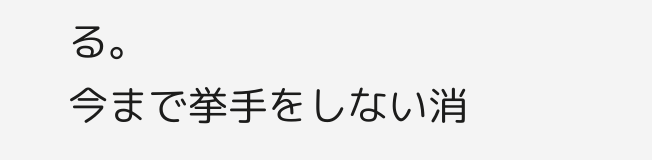る。
今まで挙手をしない消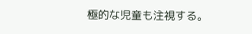極的な児童も注視する。